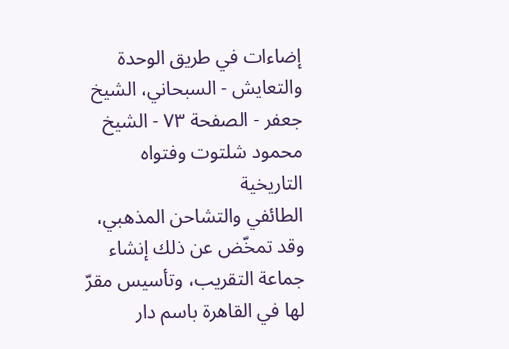إضاءات في طريق الوحدة والتعايش - السبحاني، الشيخ جعفر - الصفحة ٧٣ - الشيخ محمود شلتوت وفتواه التاريخية
الطائفي والتشاحن المذهبي، وقد تمخّض عن ذلك إنشاء جماعة التقريب، وتأسيس مقرّ لها في القاهرة باسم دار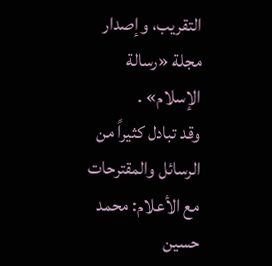التقريب، وإصدار مجلة «رسالة الإسلام» .
وقد تبادل كثيراً من الرسائل والمقترحات مع الأعلام: محمد حسين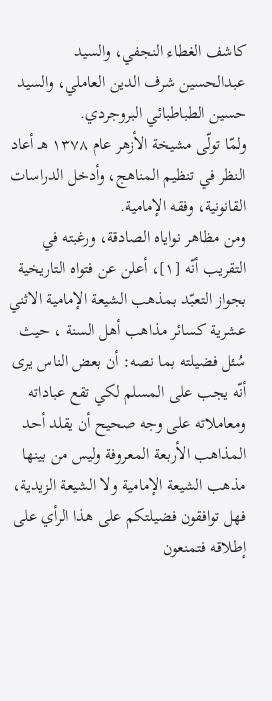كاشف الغطاء النجفي، والسيد عبدالحسين شرف الدين العاملي، والسيد حسين الطباطبائي البروجردي.
ولمّا تولّى مشيخة الأزهر عام ١٣٧٨ هـ أعاد النظر في تنظيم المناهج، وأدخل الدراسات القانونية، وفقه الإمامية.
ومن مظاهر نواياه الصادقة، ورغبته في التقريب أنّه [١]، أعلن عن فتواه التاريخية بجواز التعبّد بمذهب الشيعة الإمامية الاثني عشرية كسائر مذاهب أهل السنة ، حيث سُئل فضيلته بما نصه: أن بعض الناس يرى أنّه يجب على المسلم لكي تقع عباداته ومعاملاته على وجه صحيح أن يقلد أحد المذاهب الأربعة المعروفة وليس من بينها مذهب الشيعة الإمامية ولا الشيعة الزيدية، فهل توافقون فضيلتكم على هذا الرأي على إطلاقه فتمنعون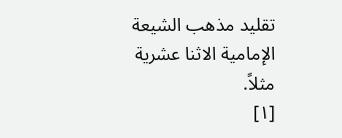تقليد مذهب الشيعة الإمامية الاثنا عشرية مثلاً.
[١]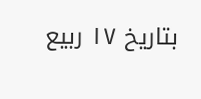بتاريخ ١٧ ربيع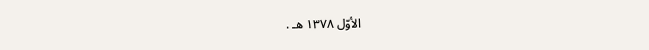الأوّل ١٣٧٨ هـ .